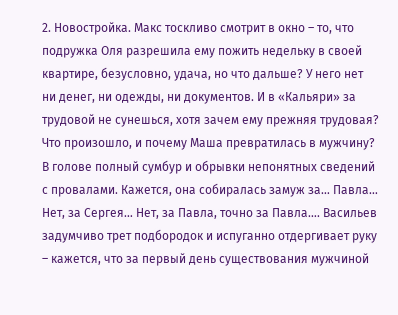2. Новостройка. Макс тоскливо смотрит в окно – то, что подружка Оля разрешила ему пожить недельку в своей квартире, безусловно, удача, но что дальше? У него нет ни денег, ни одежды, ни документов. И в «Кальяри» за трудовой не сунешься, хотя зачем ему прежняя трудовая? Что произошло, и почему Маша превратилась в мужчину? В голове полный сумбур и обрывки непонятных сведений с провалами. Кажется, она собиралась замуж за… Павла… Нет, за Сергея… Нет, за Павла, точно за Павла…. Васильев задумчиво трет подбородок и испуганно отдергивает руку – кажется, что за первый день существования мужчиной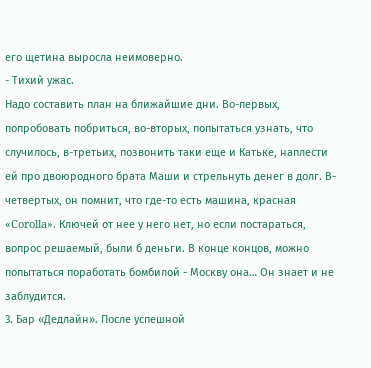его щетина выросла неимоверно.
- Тихий ужас.
Надо составить план на ближайшие дни. Во-первых, попробовать побриться, во-вторых, попытаться узнать, что случилось, в-третьих, позвонить таки еще и Катьке, наплести ей про двоюродного брата Маши и стрельнуть денег в долг. В-четвертых, он помнит, что где-то есть машина, красная «Corolla». Ключей от нее у него нет, но если постараться, вопрос решаемый, были б деньги. В конце концов, можно попытаться поработать бомбилой - Москву она… Он знает и не заблудится.
3. Бар «Дедлайн». После успешной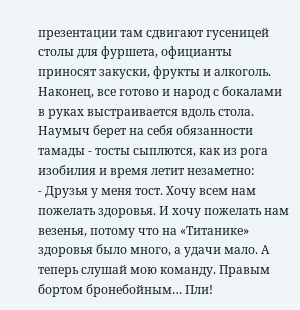презентации там сдвигают гусеницей столы для фуршета, официанты приносят закуски, фрукты и алкоголь. Наконец, все готово и народ с бокалами в руках выстраивается вдоль стола. Наумыч берет на себя обязанности тамады - тосты сыплются, как из рога изобилия и время летит незаметно:
- Друзья у меня тост. Хочу всем нам пожелать здоровья. И хочу пожелать нам везенья, потому что на «Титанике» здоровья было много, а удачи мало. А теперь слушай мою команду. Правым бортом бронебойным… Пли!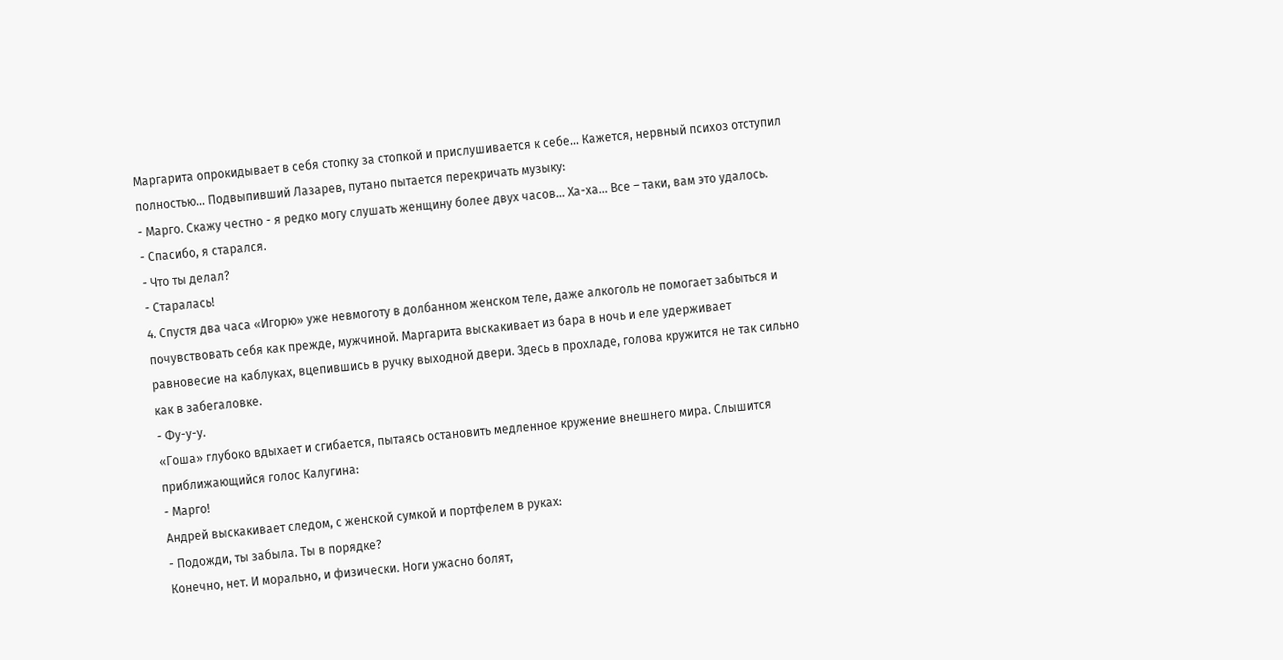Маргарита опрокидывает в себя стопку за стопкой и прислушивается к себе… Кажется, нервный психоз отступил полностью… Подвыпивший Лазарев, путано пытается перекричать музыку:
- Марго. Скажу честно - я редко могу слушать женщину более двух часов… Ха-ха... Все – таки, вам это удалось.
- Спасибо, я старался.
- Что ты делал?
- Старалась!
4. Спустя два часа «Игорю» уже невмоготу в долбанном женском теле, даже алкоголь не помогает забыться и почувствовать себя как прежде, мужчиной. Маргарита выскакивает из бара в ночь и еле удерживает равновесие на каблуках, вцепившись в ручку выходной двери. Здесь в прохладе, голова кружится не так сильно как в забегаловке.
- Фу-у-у.
«Гоша» глубоко вдыхает и сгибается, пытаясь остановить медленное кружение внешнего мира. Слышится приближающийся голос Калугина:
- Марго!
Андрей выскакивает следом, с женской сумкой и портфелем в руках:
- Подожди, ты забыла. Ты в порядке?
Конечно, нет. И морально, и физически. Ноги ужасно болят,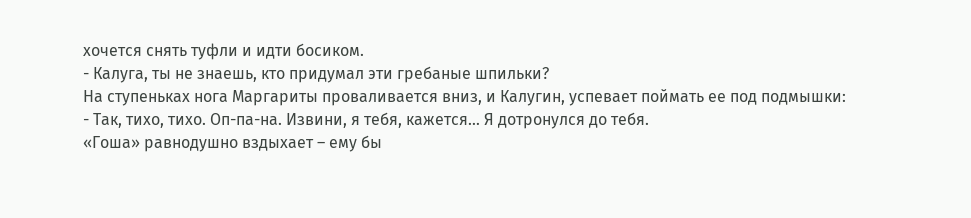хочется снять туфли и идти босиком.
- Калуга, ты не знаешь, кто придумал эти гребаные шпильки?
На ступеньках нога Маргариты проваливается вниз, и Калугин, успевает поймать ее под подмышки:
- Так, тихо, тихо. Оп-па-на. Извини, я тебя, кажется… Я дотронулся до тебя.
«Гоша» равнодушно вздыхает – ему бы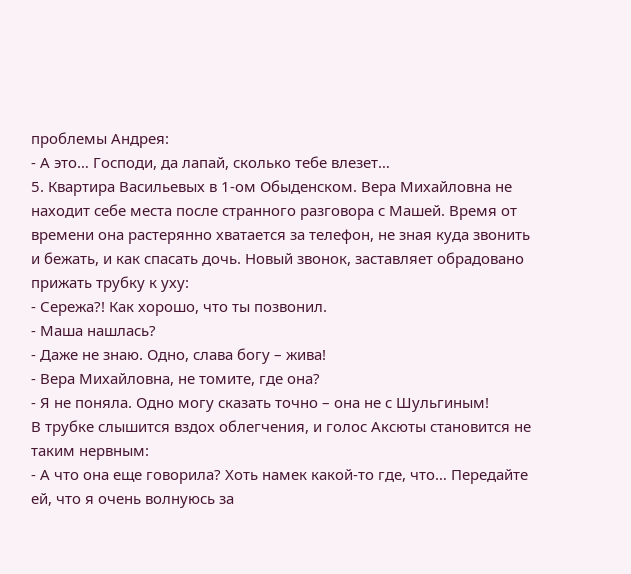проблемы Андрея:
- А это… Господи, да лапай, сколько тебе влезет…
5. Квартира Васильевых в 1-ом Обыденском. Вера Михайловна не находит себе места после странного разговора с Машей. Время от времени она растерянно хватается за телефон, не зная куда звонить и бежать, и как спасать дочь. Новый звонок, заставляет обрадовано прижать трубку к уху:
- Сережа?! Как хорошо, что ты позвонил.
- Маша нашлась?
- Даже не знаю. Одно, слава богу – жива!
- Вера Михайловна, не томите, где она?
- Я не поняла. Одно могу сказать точно – она не с Шульгиным!
В трубке слышится вздох облегчения, и голос Аксюты становится не таким нервным:
- А что она еще говорила? Хоть намек какой-то где, что… Передайте ей, что я очень волнуюсь за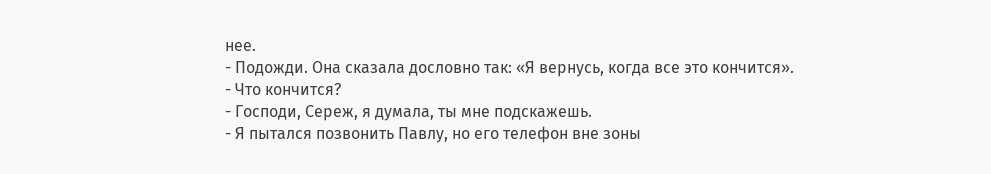нее.
- Подожди. Она сказала дословно так: «Я вернусь, когда все это кончится».
- Что кончится?
- Господи, Сереж, я думала, ты мне подскажешь.
- Я пытался позвонить Павлу, но его телефон вне зоны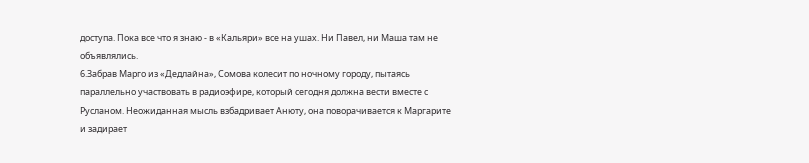доступа. Пока все что я знаю - в «Кальяри» все на ушах. Ни Павел, ни Маша там не объявлялись.
6.Забрав Марго из «Дедлайна», Сомова колесит по ночному городу, пытаясь параллельно участвовать в радиоэфире, который сегодня должна вести вместе с Русланом. Неожиданная мысль взбадривает Анюту, она поворачивается к Маргарите и задирает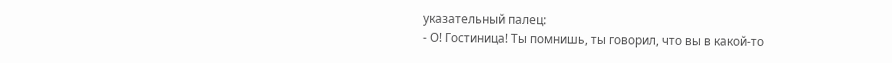указательный палец:
- О! Гостиница! Ты помнишь, ты говорил, что вы в какой-то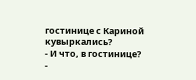гостинице с Кариной кувыркались?
- И что, в гостинице?
-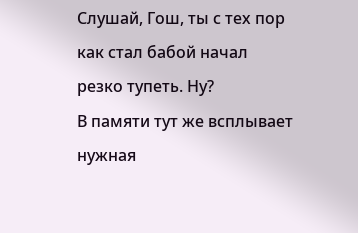Слушай, Гош, ты с тех пор как стал бабой начал резко тупеть. Ну?
В памяти тут же всплывает нужная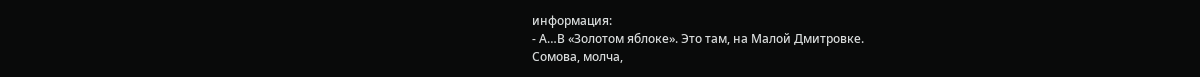информация:
- А…В «Золотом яблоке». Это там, на Малой Дмитровке.
Сомова, молча,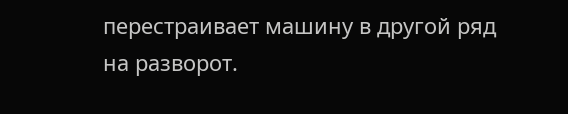перестраивает машину в другой ряд на разворот.